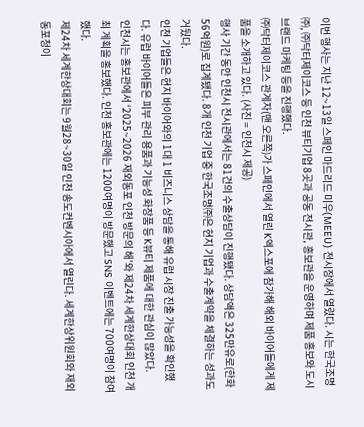이번 행사는 지난 12~13일 스페인 마드리드 미우(MEEU) 전시장에서 열렸다. 시는 한국조명㈜, ㈜닥터제이코스 등 인천 뷰티기업 8곳과 공동 전시관, 홍보관을 운영하며 제품 홍보와 도시 브랜드 마케팅 등을 진행했다.
㈜닥터제이코스 관계자(맨 오른쪽)가 스페인에서 열린 K엑스포에 참가해 해외 바이어들에게 제품을 소개하고 있다. (사진 = 인천시 제공)
행사 기간 동안 인천시 전시관에서는 81건의 수출상담이 진행됐다. 상담액은 325만유로(한화 56억원)로 집계됐다. 8개 인천 기업 중 한국조명㈜은 현지 기업과 수출계약을 체결하는 성과도 거뒀다.
인천 기업들은 현지 바이어와의 1대 1 비즈니스 상담을 통해 유럽 시장 진출 가능성을 확인했다. 유럽 바이어들은 피부 관리 용품과 기능성 화장품 등 K뷰티 제품에 대한 관심이 많았다.
인천시는 홍보관에서 ‘2025~2026 재외동포 인천 방문의 해’와 제24차 세계한상대회 인천 개최 계획을 홍보했다. 인천 홍보관에는 1200여명이 방문했고 SNS 이벤트에는 700여명이 참여했다.
제24차 세계한상대회는 9월28~30일 인천 송도컨벤시아에서 열린다. 세계한상위원회와 재외동포청이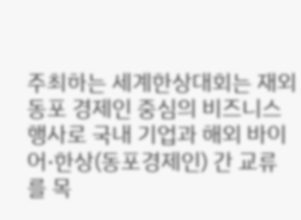주최하는 세계한상대회는 재외동포 경제인 중심의 비즈니스 행사로 국내 기업과 해외 바이어·한상(동포경제인) 간 교류를 목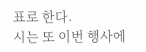표로 한다.
시는 또 이번 행사에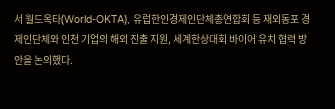서 월드옥타(World-OKTA), 유럽한인경제인단체총연합회 등 재외동포 경제인단체와 인천 기업의 해외 진출 지원, 세계한상대회 바이어 유치 협력 방안을 논의했다.